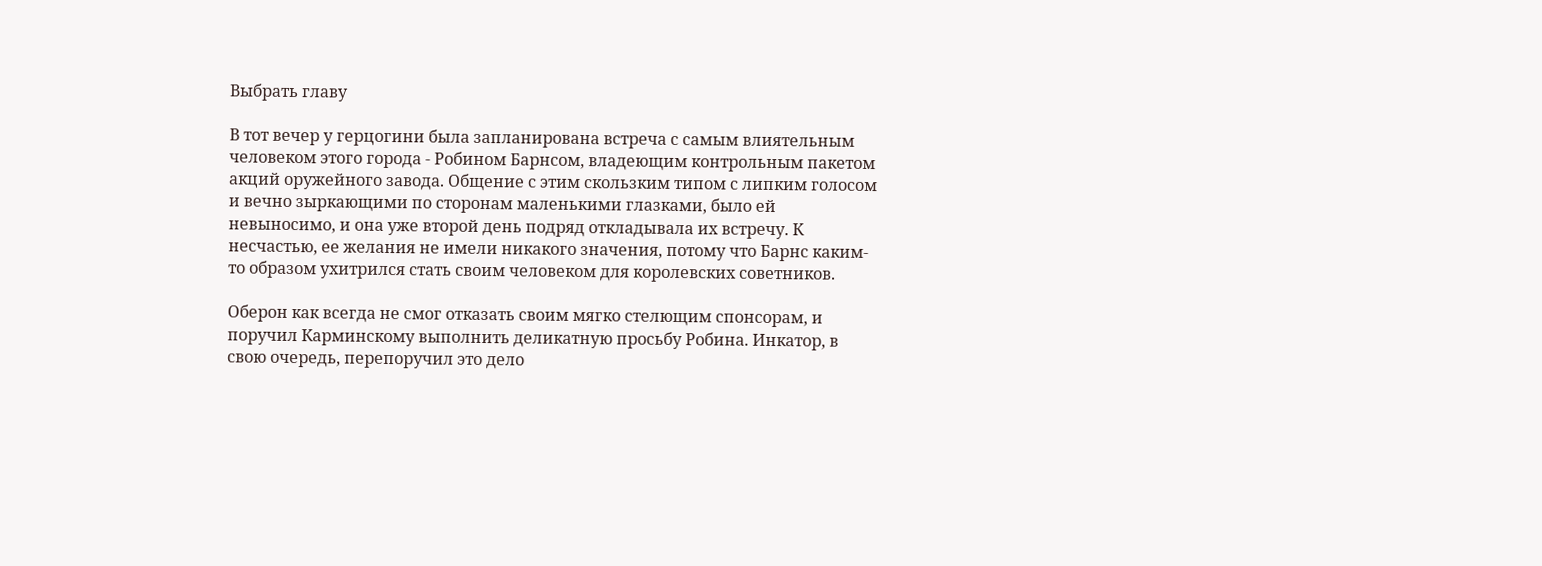Выбрать главу

В тот вечер у герцогини была запланирована встреча с самым влиятельным человеком этого города - Робином Барнсом, владеющим контрольным пакетом акций оружейного завода. Общение с этим скользким типом с липким голосом и вечно зыркающими по сторонам маленькими глазками, было ей невыносимо, и она уже второй день подряд откладывала их встречу. К несчастью, ее желания не имели никакого значения, потому что Барнс каким-то образом ухитрился стать своим человеком для королевских советников.

Оберон как всегда не смог отказать своим мягко стелющим спонсорам, и поручил Карминскому выполнить деликатную просьбу Робина. Инкатор, в свою очередь, перепоручил это дело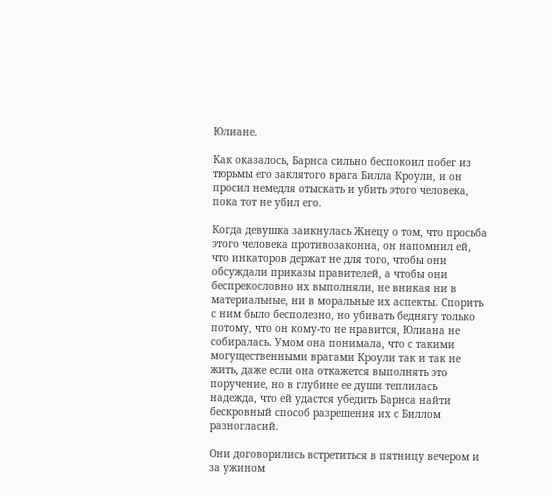Юлиане.

Как оказалось, Барнса сильно беспокоил побег из тюрьмы его заклятого врага Билла Кроули, и он просил немедля отыскать и убить этого человека, пока тот не убил его.

Когда девушка заикнулась Жнецу о том, что просьба этого человека противозаконна, он напомнил ей, что инкаторов держат не для того, чтобы они обсуждали приказы правителей, а чтобы они беспрекословно их выполняли, не вникая ни в материальные, ни в моральные их аспекты. Спорить с ним было бесполезно, но убивать беднягу только потому, что он кому-то не нравится, Юлиана не собиралась. Умом она понимала, что с такими могущественными врагами Кроули так и так не жить, даже если она откажется выполнять это поручение, но в глубине ее души теплилась надежда, что ей удастся убедить Барнса найти бескровный способ разрешения их с Биллом разногласий.

Они договорились встретиться в пятницу вечером и за ужином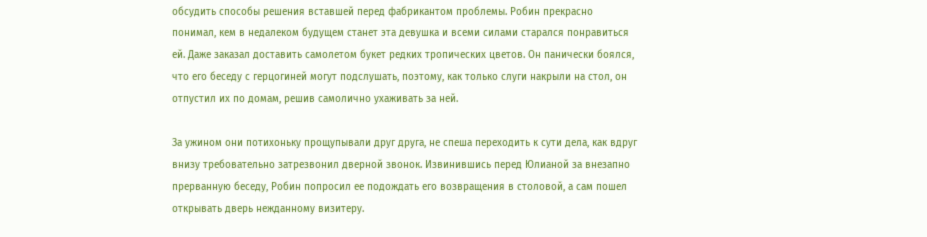обсудить способы решения вставшей перед фабрикантом проблемы. Робин прекрасно понимал, кем в недалеком будущем станет эта девушка и всеми силами старался понравиться ей. Даже заказал доставить самолетом букет редких тропических цветов. Он панически боялся, что его беседу с герцогиней могут подслушать, поэтому, как только слуги накрыли на стол, он отпустил их по домам, решив самолично ухаживать за ней.

За ужином они потихоньку прощупывали друг друга, не спеша переходить к сути дела, как вдруг внизу требовательно затрезвонил дверной звонок. Извинившись перед Юлианой за внезапно прерванную беседу, Робин попросил ее подождать его возвращения в столовой, а сам пошел открывать дверь нежданному визитеру.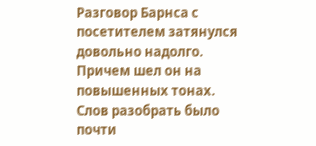Разговор Барнса с посетителем затянулся довольно надолго. Причем шел он на повышенных тонах. Слов разобрать было почти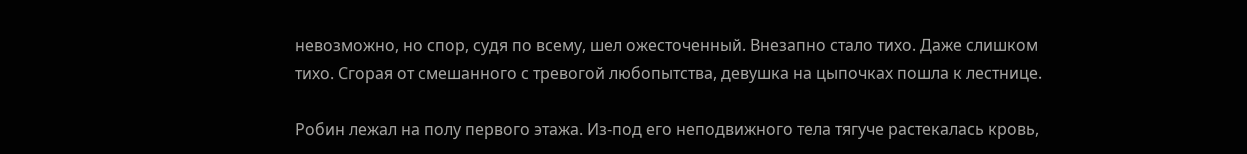невозможно, но спор, судя по всему, шел ожесточенный. Внезапно стало тихо. Даже слишком тихо. Сгорая от смешанного с тревогой любопытства, девушка на цыпочках пошла к лестнице.

Робин лежал на полу первого этажа. Из-под его неподвижного тела тягуче растекалась кровь,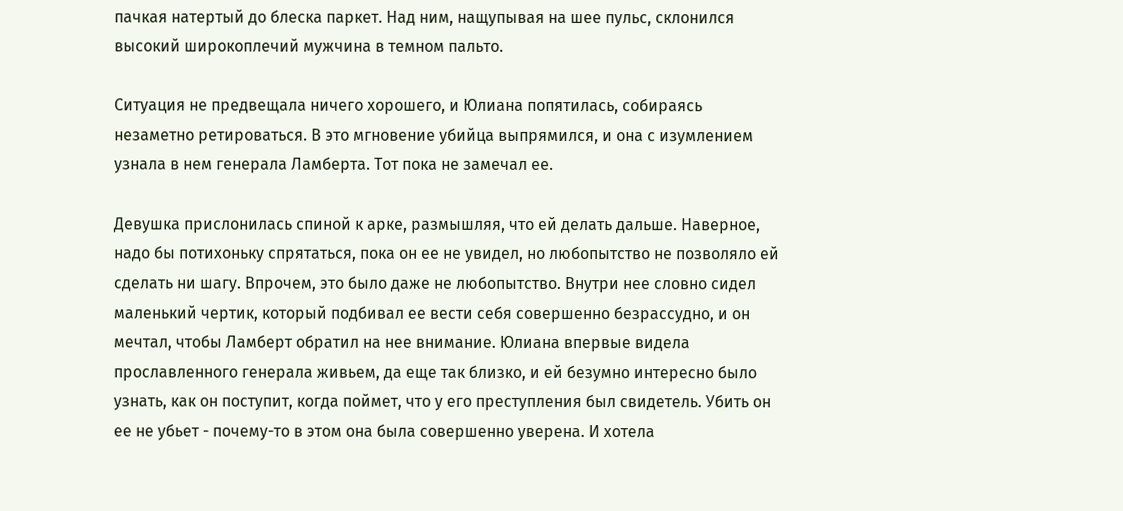пачкая натертый до блеска паркет. Над ним, нащупывая на шее пульс, склонился высокий широкоплечий мужчина в темном пальто.

Ситуация не предвещала ничего хорошего, и Юлиана попятилась, собираясь незаметно ретироваться. В это мгновение убийца выпрямился, и она с изумлением узнала в нем генерала Ламберта. Тот пока не замечал ее.

Девушка прислонилась спиной к арке, размышляя, что ей делать дальше. Наверное, надо бы потихоньку спрятаться, пока он ее не увидел, но любопытство не позволяло ей сделать ни шагу. Впрочем, это было даже не любопытство. Внутри нее словно сидел маленький чертик, который подбивал ее вести себя совершенно безрассудно, и он мечтал, чтобы Ламберт обратил на нее внимание. Юлиана впервые видела прославленного генерала живьем, да еще так близко, и ей безумно интересно было узнать, как он поступит, когда поймет, что у его преступления был свидетель. Убить он ее не убьет - почему-то в этом она была совершенно уверена. И хотела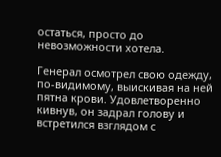остаться, просто до невозможности хотела.

Генерал осмотрел свою одежду, по-видимому, выискивая на ней пятна крови. Удовлетворенно кивнув, он задрал голову и встретился взглядом с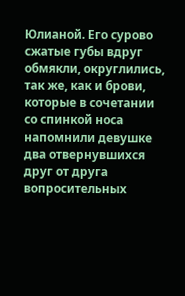Юлианой. Его сурово сжатые губы вдруг обмякли, округлились, так же, как и брови, которые в сочетании со спинкой носа напомнили девушке два отвернувшихся друг от друга вопросительных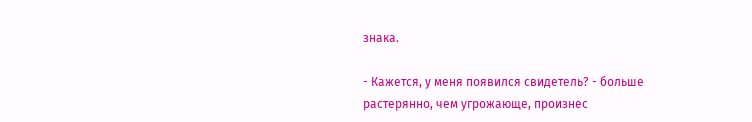знака.

- Кажется, у меня появился свидетель? - больше растерянно, чем угрожающе, произнес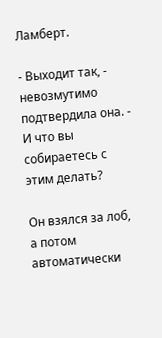Ламберт.

- Выходит так, - невозмутимо подтвердила она. - И что вы собираетесь с этим делать?

Он взялся за лоб, а потом автоматически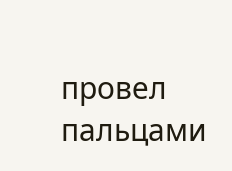провел пальцами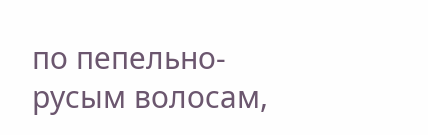по пепельно-русым волосам,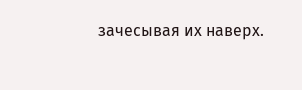зачесывая их наверх.